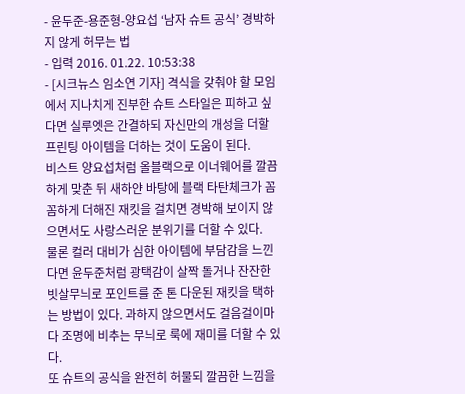- 윤두준-용준형-양요섭 ‘남자 슈트 공식’ 경박하지 않게 허무는 법
- 입력 2016. 01.22. 10:53:38
- [시크뉴스 임소연 기자] 격식을 갖춰야 할 모임에서 지나치게 진부한 슈트 스타일은 피하고 싶다면 실루엣은 간결하되 자신만의 개성을 더할 프린팅 아이템을 더하는 것이 도움이 된다.
비스트 양요섭처럼 올블랙으로 이너웨어를 깔끔하게 맞춘 뒤 새하얀 바탕에 블랙 타탄체크가 꼼꼼하게 더해진 재킷을 걸치면 경박해 보이지 않으면서도 사랑스러운 분위기를 더할 수 있다.
물론 컬러 대비가 심한 아이템에 부담감을 느낀다면 윤두준처럼 광택감이 살짝 돌거나 잔잔한 빗살무늬로 포인트를 준 톤 다운된 재킷을 택하는 방법이 있다. 과하지 않으면서도 걸음걸이마다 조명에 비추는 무늬로 룩에 재미를 더할 수 있다.
또 슈트의 공식을 완전히 허물되 깔끔한 느낌을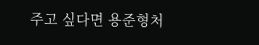주고 싶다면 용준형처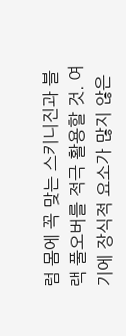럼 몸에 꼭 맞는 스키니진과 블랙 풀오버를 적극 활용할 것. 여기에 장식적 요소가 많지 않은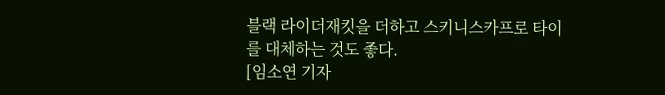블랙 라이더재킷을 더하고 스키니스카프로 타이를 대체하는 것도 좋다.
[임소연 기자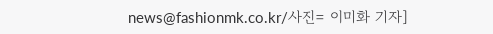news@fashionmk.co.kr/사진= 이미화 기자]